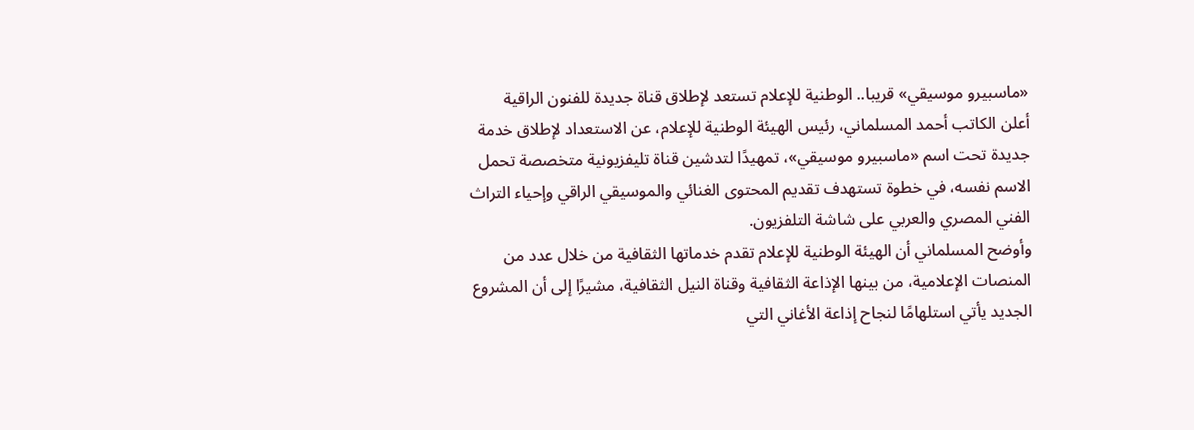«ماسبيرو موسيقي» قريبا.. الوطنية للإعلام تستعد لإطلاق قناة جديدة للفنون الراقية
أعلن الكاتب أحمد المسلماني، رئيس الهيئة الوطنية للإعلام، عن الاستعداد لإطلاق خدمة جديدة تحت اسم «ماسبيرو موسيقي»، تمهيدًا لتدشين قناة تليفزيونية متخصصة تحمل الاسم نفسه، في خطوة تستهدف تقديم المحتوى الغنائي والموسيقي الراقي وإحياء التراث الفني المصري والعربي على شاشة التلفزيون.
وأوضح المسلماني أن الهيئة الوطنية للإعلام تقدم خدماتها الثقافية من خلال عدد من المنصات الإعلامية، من بينها الإذاعة الثقافية وقناة النيل الثقافية، مشيرًا إلى أن المشروع الجديد يأتي استلهامًا لنجاح إذاعة الأغاني التي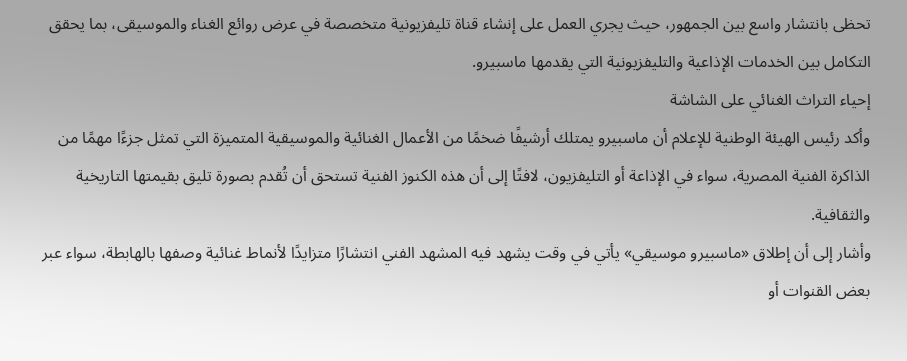تحظى بانتشار واسع بين الجمهور، حيث يجري العمل على إنشاء قناة تليفزيونية متخصصة في عرض روائع الغناء والموسيقى، بما يحقق التكامل بين الخدمات الإذاعية والتليفزيونية التي يقدمها ماسبيرو.
إحياء التراث الغنائي على الشاشة
وأكد رئيس الهيئة الوطنية للإعلام أن ماسبيرو يمتلك أرشيفًا ضخمًا من الأعمال الغنائية والموسيقية المتميزة التي تمثل جزءًا مهمًا من الذاكرة الفنية المصرية، سواء في الإذاعة أو التليفزيون، لافتًا إلى أن هذه الكنوز الفنية تستحق أن تُقدم بصورة تليق بقيمتها التاريخية والثقافية.
وأشار إلى أن إطلاق «ماسبيرو موسيقي» يأتي في وقت يشهد فيه المشهد الفني انتشارًا متزايدًا لأنماط غنائية وصفها بالهابطة، سواء عبر بعض القنوات أو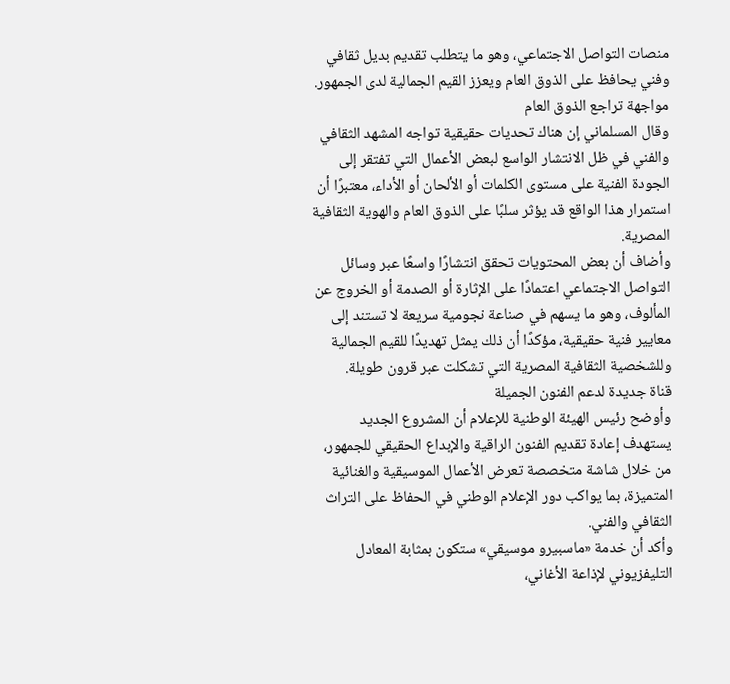منصات التواصل الاجتماعي، وهو ما يتطلب تقديم بديل ثقافي وفني يحافظ على الذوق العام ويعزز القيم الجمالية لدى الجمهور.
مواجهة تراجع الذوق العام
وقال المسلماني إن هناك تحديات حقيقية تواجه المشهد الثقافي والفني في ظل الانتشار الواسع لبعض الأعمال التي تفتقر إلى الجودة الفنية على مستوى الكلمات أو الألحان أو الأداء، معتبرًا أن استمرار هذا الواقع قد يؤثر سلبًا على الذوق العام والهوية الثقافية المصرية.
وأضاف أن بعض المحتويات تحقق انتشارًا واسعًا عبر وسائل التواصل الاجتماعي اعتمادًا على الإثارة أو الصدمة أو الخروج عن المألوف، وهو ما يسهم في صناعة نجومية سريعة لا تستند إلى معايير فنية حقيقية، مؤكدًا أن ذلك يمثل تهديدًا للقيم الجمالية وللشخصية الثقافية المصرية التي تشكلت عبر قرون طويلة.
قناة جديدة لدعم الفنون الجميلة
وأوضح رئيس الهيئة الوطنية للإعلام أن المشروع الجديد يستهدف إعادة تقديم الفنون الراقية والإبداع الحقيقي للجمهور، من خلال شاشة متخصصة تعرض الأعمال الموسيقية والغنائية المتميزة، بما يواكب دور الإعلام الوطني في الحفاظ على التراث الثقافي والفني.
وأكد أن خدمة «ماسبيرو موسيقي» ستكون بمثابة المعادل التليفزيوني لإذاعة الأغاني،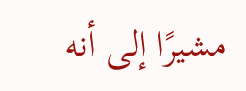مشيرًا إلى أنه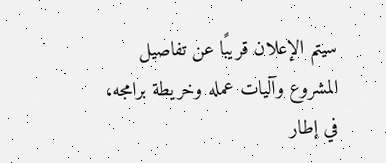سيتم الإعلان قريبًا عن تفاصيل المشروع وآليات عمله وخريطة برامجه، في إطار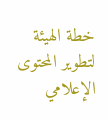خطة الهيئة لتطوير المحتوى الإعلامي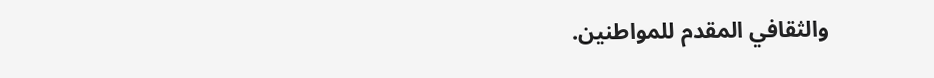والثقافي المقدم للمواطنين.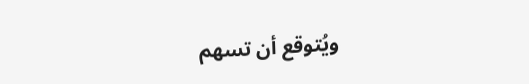ويُتوقع أن تسهم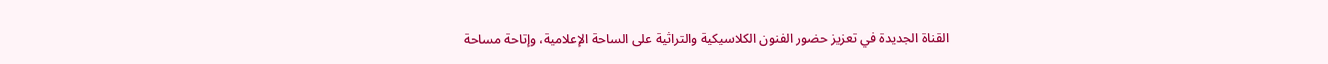القناة الجديدة في تعزيز حضور الفنون الكلاسيكية والتراثية على الساحة الإعلامية، وإتاحة مساحة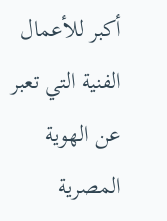أكبر للأعمال الفنية التي تعبر عن الهوية المصرية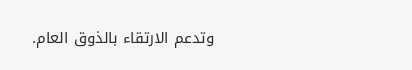وتدعم الارتقاء بالذوق العام.